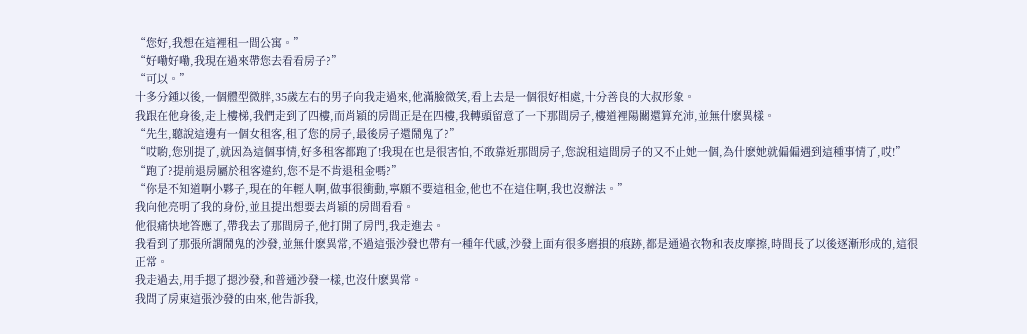“您好,我想在這裡租一間公寓。”
“好嘞好嘞,我現在過來帶您去看看房子?”
“可以。”
十多分鍾以後,一個體型微胖,35歲左右的男子向我走過來,他滿臉微笑,看上去是一個很好相處,十分善良的大叔形象。
我跟在他身後,走上樓梯,我們走到了四樓,而肖穎的房間正是在四樓,我轉頭留意了一下那間房子,樓道裡陽關還算充沛,並無什麽異樣。
“先生,聽說這邊有一個女租客,租了您的房子,最後房子還鬧鬼了?”
“哎喲,您別提了,就因為這個事情,好多租客都跑了!我現在也是很害怕,不敢靠近那間房子,您說租這間房子的又不止她一個,為什麽她就偏偏遇到這種事情了,哎!”
“跑了?提前退房屬於租客違約,您不是不肯退租金嗎?”
“你是不知道啊小夥子,現在的年輕人啊,做事很衝動,寧願不要這租金,他也不在這住啊,我也沒辦法。”
我向他亮明了我的身份,並且提出想要去肖穎的房間看看。
他很痛快地答應了,帶我去了那間房子,他打開了房門,我走進去。
我看到了那張所謂鬧鬼的沙發,並無什麽異常,不過這張沙發也帶有一種年代感,沙發上面有很多磨損的痕跡,都是通過衣物和表皮摩擦,時間長了以後逐漸形成的,這很正常。
我走過去,用手摁了摁沙發,和普通沙發一樣,也沒什麽異常。
我問了房東這張沙發的由來,他告訴我,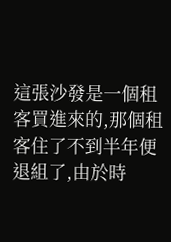這張沙發是一個租客買進來的,那個租客住了不到半年便退組了,由於時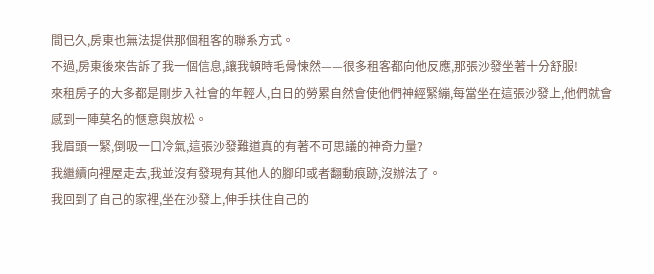間已久,房東也無法提供那個租客的聯系方式。
不過,房東後來告訴了我一個信息,讓我頓時毛骨悚然——很多租客都向他反應,那張沙發坐著十分舒服!
來租房子的大多都是剛步入社會的年輕人,白日的勞累自然會使他們神經緊繃,每當坐在這張沙發上,他們就會感到一陣莫名的愜意與放松。
我眉頭一緊,倒吸一口冷氣,這張沙發難道真的有著不可思議的神奇力量?
我繼續向裡屋走去,我並沒有發現有其他人的腳印或者翻動痕跡,沒辦法了。
我回到了自己的家裡,坐在沙發上,伸手扶住自己的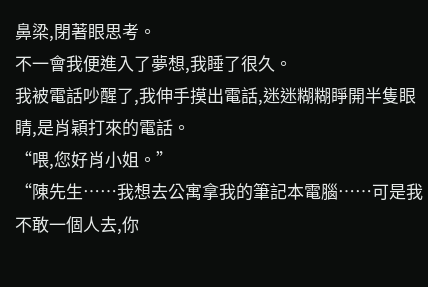鼻梁,閉著眼思考。
不一會我便進入了夢想,我睡了很久。
我被電話吵醒了,我伸手摸出電話,迷迷糊糊睜開半隻眼睛,是肖穎打來的電話。
“喂,您好肖小姐。”
“陳先生……我想去公寓拿我的筆記本電腦……可是我不敢一個人去,你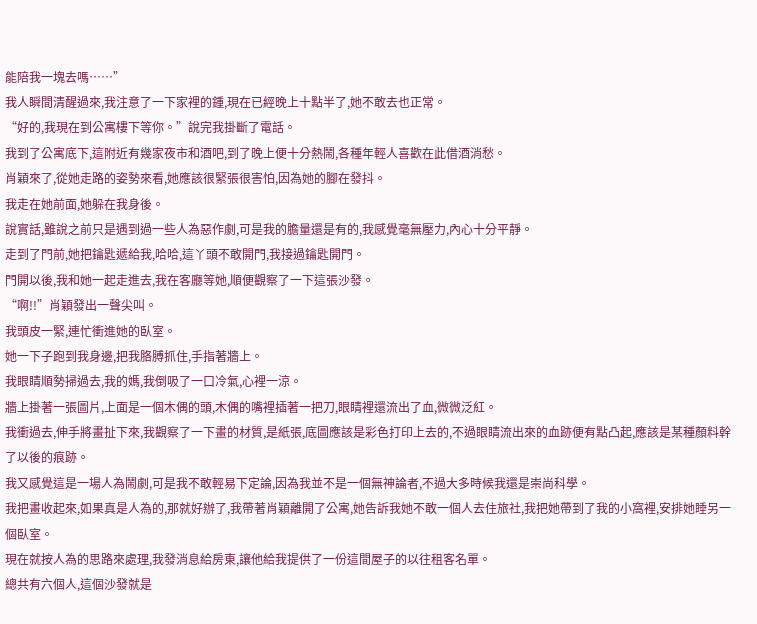能陪我一塊去嗎……”
我人瞬間清醒過來,我注意了一下家裡的鍾,現在已經晚上十點半了,她不敢去也正常。
“好的,我現在到公寓樓下等你。”說完我掛斷了電話。
我到了公寓底下,這附近有幾家夜市和酒吧,到了晚上便十分熱鬧,各種年輕人喜歡在此借酒消愁。
肖穎來了,從她走路的姿勢來看,她應該很緊張很害怕,因為她的腳在發抖。
我走在她前面,她躲在我身後。
說實話,雖說之前只是遇到過一些人為惡作劇,可是我的膽量還是有的,我感覺毫無壓力,內心十分平靜。
走到了門前,她把鑰匙遞給我,哈哈,這丫頭不敢開門,我接過鑰匙開門。
門開以後,我和她一起走進去,我在客廳等她,順便觀察了一下這張沙發。
“啊!!”肖穎發出一聲尖叫。
我頭皮一緊,連忙衝進她的臥室。
她一下子跑到我身邊,把我胳膊抓住,手指著牆上。
我眼睛順勢掃過去,我的媽,我倒吸了一口冷氣,心裡一涼。
牆上掛著一張圖片,上面是一個木偶的頭,木偶的嘴裡插著一把刀,眼睛裡還流出了血,微微泛紅。
我衝過去,伸手將畫扯下來,我觀察了一下畫的材質,是紙張,底圖應該是彩色打印上去的,不過眼睛流出來的血跡便有點凸起,應該是某種顏料幹了以後的痕跡。
我又感覺這是一場人為鬧劇,可是我不敢輕易下定論,因為我並不是一個無神論者,不過大多時候我還是崇尚科學。
我把畫收起來,如果真是人為的,那就好辦了,我帶著肖穎離開了公寓,她告訴我她不敢一個人去住旅社,我把她帶到了我的小窩裡,安排她睡另一個臥室。
現在就按人為的思路來處理,我發消息給房東,讓他給我提供了一份這間屋子的以往租客名單。
總共有六個人,這個沙發就是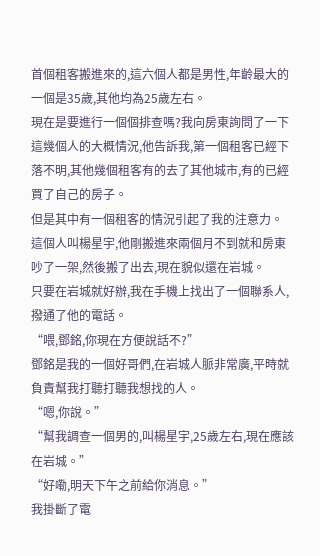首個租客搬進來的,這六個人都是男性,年齡最大的一個是35歲,其他均為25歲左右。
現在是要進行一個個排查嗎?我向房東詢問了一下這幾個人的大概情況,他告訴我,第一個租客已經下落不明,其他幾個租客有的去了其他城市,有的已經買了自己的房子。
但是其中有一個租客的情況引起了我的注意力。
這個人叫楊星宇,他剛搬進來兩個月不到就和房東吵了一架,然後搬了出去,現在貌似還在岩城。
只要在岩城就好辦,我在手機上找出了一個聯系人,撥通了他的電話。
“喂,鄧銘,你現在方便說話不?”
鄧銘是我的一個好哥們,在岩城人脈非常廣,平時就負責幫我打聽打聽我想找的人。
“嗯,你說。”
“幫我調查一個男的,叫楊星宇,25歲左右,現在應該在岩城。”
“好嘞,明天下午之前給你消息。”
我掛斷了電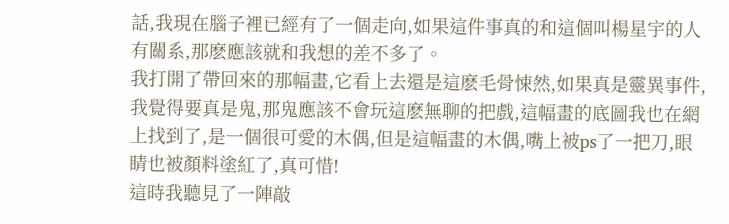話,我現在腦子裡已經有了一個走向,如果這件事真的和這個叫楊星宇的人有關系,那麽應該就和我想的差不多了。
我打開了帶回來的那幅畫,它看上去還是這麽毛骨悚然,如果真是靈異事件,我覺得要真是鬼,那鬼應該不會玩這麽無聊的把戲,這幅畫的底圖我也在網上找到了,是一個很可愛的木偶,但是這幅畫的木偶,嘴上被ps了一把刀,眼睛也被顏料塗紅了,真可惜!
這時我聽見了一陣敲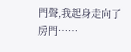門聲,我起身走向了房門……